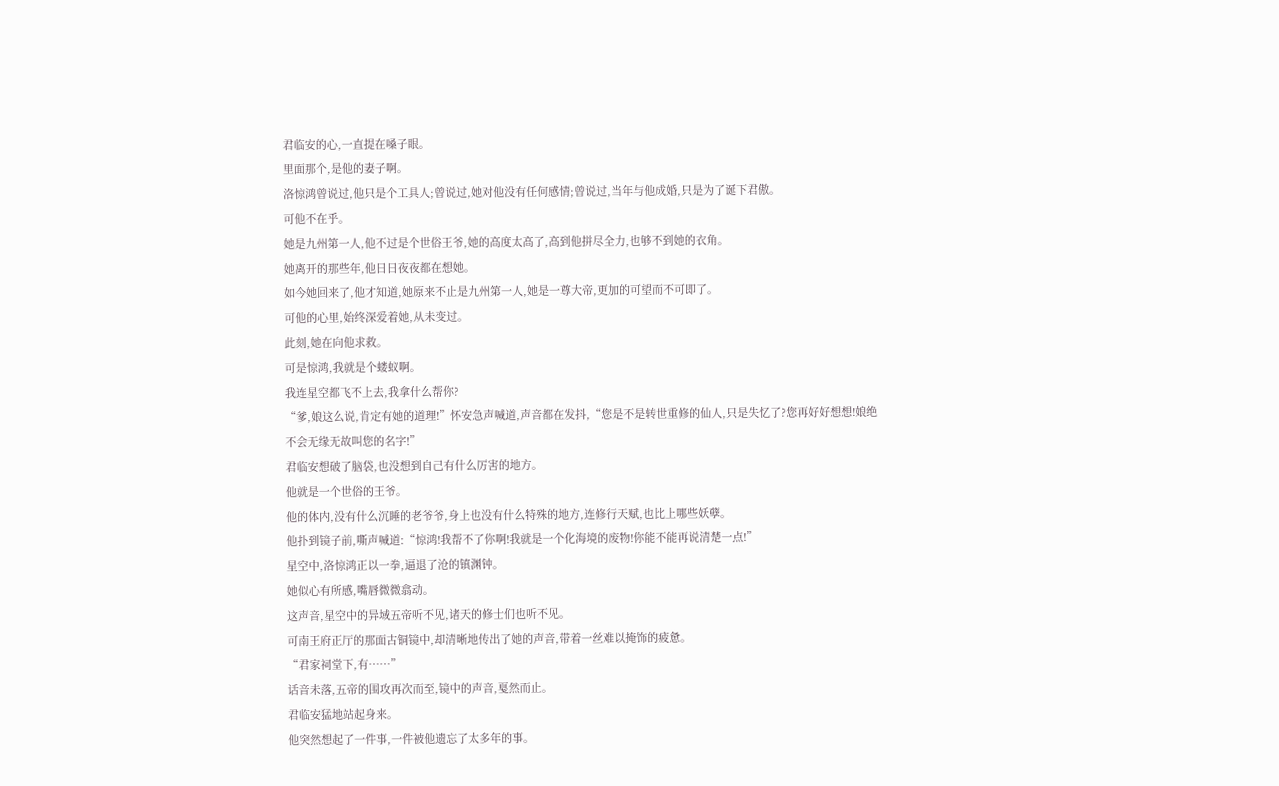君临安的心,一直提在嗓子眼。
里面那个,是他的妻子啊。
洛惊鸿曾说过,他只是个工具人;曾说过,她对他没有任何感情;曾说过,当年与他成婚,只是为了诞下君傲。
可他不在乎。
她是九州第一人,他不过是个世俗王爷,她的高度太高了,高到他拼尽全力,也够不到她的衣角。
她离开的那些年,他日日夜夜都在想她。
如今她回来了,他才知道,她原来不止是九州第一人,她是一尊大帝,更加的可望而不可即了。
可他的心里,始终深爱着她,从未变过。
此刻,她在向他求救。
可是惊鸿,我就是个蝼蚁啊。
我连星空都飞不上去,我拿什么帮你?
“爹,娘这么说,肯定有她的道理!”怀安急声喊道,声音都在发抖,“您是不是转世重修的仙人,只是失忆了?您再好好想想!娘绝不会无缘无故叫您的名字!”
君临安想破了脑袋,也没想到自己有什么厉害的地方。
他就是一个世俗的王爷。
他的体内,没有什么沉睡的老爷爷,身上也没有什么特殊的地方,连修行天赋,也比上哪些妖孽。
他扑到镜子前,嘶声喊道:“惊鸿!我帮不了你啊!我就是一个化海境的废物!你能不能再说清楚一点!”
星空中,洛惊鸿正以一拳,逼退了沧的镇渊钟。
她似心有所感,嘴唇微微翕动。
这声音,星空中的异域五帝听不见,诸天的修士们也听不见。
可南王府正厅的那面古铜镜中,却清晰地传出了她的声音,带着一丝难以掩饰的疲惫。
“君家祠堂下,有……”
话音未落,五帝的围攻再次而至,镜中的声音,戛然而止。
君临安猛地站起身来。
他突然想起了一件事,一件被他遗忘了太多年的事。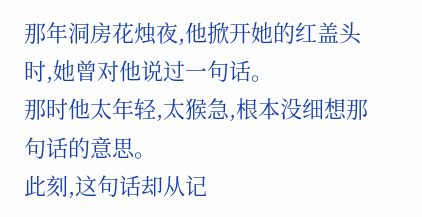那年洞房花烛夜,他掀开她的红盖头时,她曾对他说过一句话。
那时他太年轻,太猴急,根本没细想那句话的意思。
此刻,这句话却从记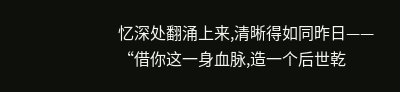忆深处翻涌上来,清晰得如同昨日——
“借你这一身血脉,造一个后世乾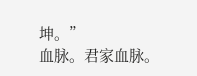坤。”
血脉。君家血脉。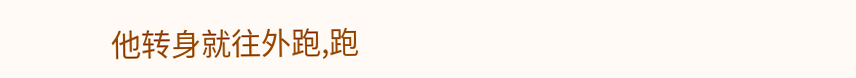他转身就往外跑,跑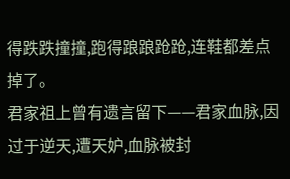得跌跌撞撞,跑得踉踉跄跄,连鞋都差点掉了。
君家祖上曾有遗言留下——君家血脉,因过于逆天,遭天妒,血脉被封